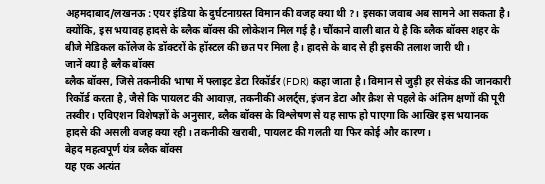अहमदाबाद/लखनऊ : एयर इंडिया के दुर्घटनाग्रस्त विमान की वजह क्या थी ?। इसका जवाब अब सामने आ सकता है। क्योंकि, इस भयावह हादसे के ब्लैक बॉक्स की लोकेशन मिल गई है। चौंकाने वाली बात ये है कि ब्लैक बॉक्स शहर के बीजे मेडिकल कॉलेज के डॉक्टरों के हॉस्टल की छत पर मिला है। हादसे के बाद से ही इसकी तलाश जारी थी।
जानें क्या है ब्लैक बॉक्स
ब्लैक बॉक्स, जिसे तकनीकी भाषा में फ्लाइट डेटा रिकॉर्डर (FDR) कहा जाता है। विमान से जुड़ी हर सेकंड की जानकारी रिकॉर्ड करता है, जैसे कि पायलट की आवाज़, तकनीकी अलर्ट्स, इंजन डेटा और क्रैश से पहले के अंतिम क्षणों की पूरी तस्वीर। एविएशन विशेषज्ञों के अनुसार, ब्लैक बॉक्स के विश्लेषण से यह साफ हो पाएगा कि आखिर इस भयानक हादसे की असली वजह क्या रही। तकनीकी खराबी, पायलट की गलती या फिर कोई और कारण।
बेहद महत्वपूर्ण यंत्र ब्लैक बॉक्स
यह एक अत्यंत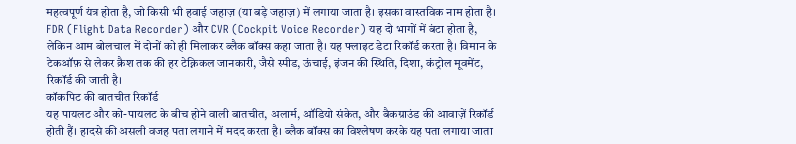महत्वपूर्ण यंत्र होता है, जो किसी भी हवाई जहाज़ (या बड़े जहाज़) में लगाया जाता है। इसका वास्तविक नाम होता है। FDR (Flight Data Recorder) और CVR (Cockpit Voice Recorder) यह दो भागों में बंटा होता है, लेकिन आम बोलचाल में दोनों को ही मिलाकर ब्लैक बॉक्स कहा जाता है। यह फ्लाइट डेटा रिकॉर्ड करता है। विमान के टेकऑफ़ से लेकर क्रैश तक की हर टेक्निकल जानकारी, जैसे स्पीड, ऊंचाई, इंजन की स्थिति, दिशा, कंट्रोल मूवमेंट, रिकॉर्ड की जाती है।
कॉकपिट की बातचीत रिकॉर्ड
यह पायलट और को-पायलट के बीच होने वाली बातचीत, अलार्म, ऑडियो संकेत, और बैकग्राउंड की आवाज़ें रिकॉर्ड होती हैं। हादसे की असली वजह पता लगाने में मदद करता है। ब्लैक बॉक्स का विश्लेषण करके यह पता लगाया जाता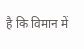है कि विमान में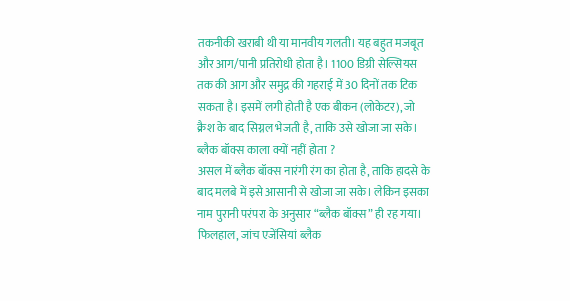तकनीकी खराबी थी या मानवीय गलती। यह बहुत मजबूत और आग/पानी प्रतिरोधी होता है। 1100 डिग्री सेल्सियस तक की आग और समुद्र की गहराई में 30 दिनों तक टिक सकता है। इसमें लगी होती है एक बीकन (लोकेटर), जो क्रैश के बाद सिग्नल भेजती है, ताकि उसे खोजा जा सके।
ब्लैक बॉक्स काला क्यों नहीं होता ?
असल में ब्लैक बॉक्स नारंगी रंग का होता है, ताकि हादसे के बाद मलबे में इसे आसानी से खोजा जा सके। लेकिन इसका नाम पुरानी परंपरा के अनुसार “ब्लैक बॉक्स” ही रह गया। फिलहाल, जांच एजेंसियां ब्लैक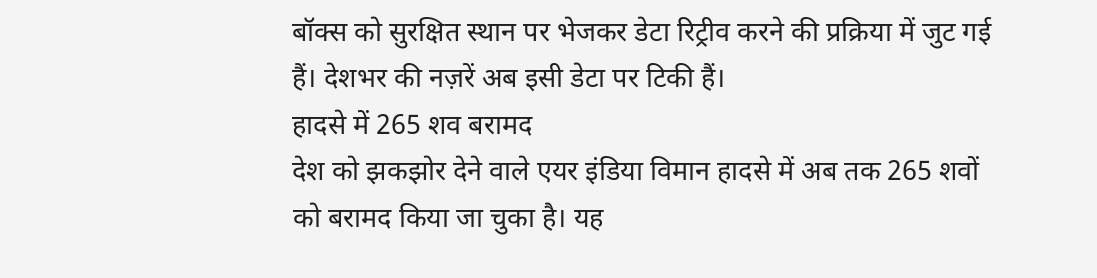बॉक्स को सुरक्षित स्थान पर भेजकर डेटा रिट्रीव करने की प्रक्रिया में जुट गई हैं। देशभर की नज़रें अब इसी डेटा पर टिकी हैं।
हादसे में 265 शव बरामद
देश को झकझोर देने वाले एयर इंडिया विमान हादसे में अब तक 265 शवों को बरामद किया जा चुका है। यह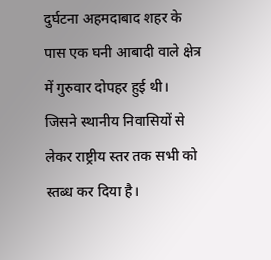दुर्घटना अहमदाबाद शहर के पास एक घनी आबादी वाले क्षेत्र में गुरुवार दोपहर हुई थी। जिसने स्थानीय निवासियों से लेकर राष्ट्रीय स्तर तक सभी को स्तब्ध कर दिया है।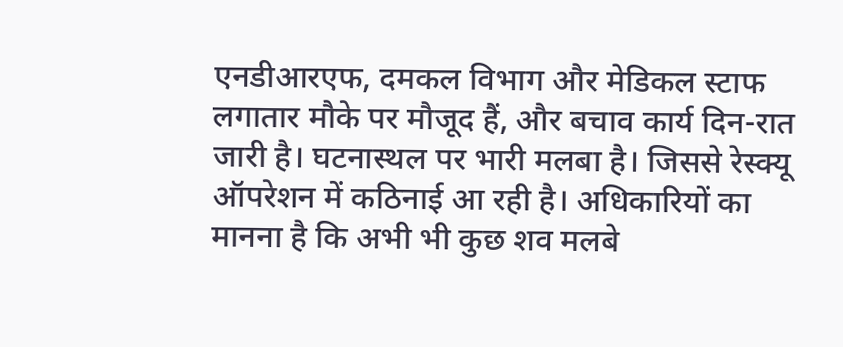एनडीआरएफ, दमकल विभाग और मेडिकल स्टाफ लगातार मौके पर मौजूद हैं, और बचाव कार्य दिन-रात जारी है। घटनास्थल पर भारी मलबा है। जिससे रेस्क्यू ऑपरेशन में कठिनाई आ रही है। अधिकारियों का मानना है कि अभी भी कुछ शव मलबे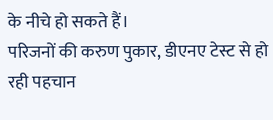के नीचे हो सकते हैं।
परिजनों की करुण पुकार, डीएनए टेस्ट से हो रही पहचान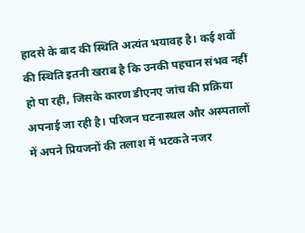हादसे के बाद की स्थिति अत्यंत भयावह है। कई शवों की स्थिति इतनी खराब है कि उनकी पहचान संभव नहीं हो पा रही, जिसके कारण डीएनए जांच की प्रक्रिया अपनाई जा रही है। परिजन घटनास्थल और अस्पतालों में अपने प्रियजनों की तलाश में भटकते नजर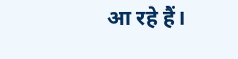आ रहे हैं।